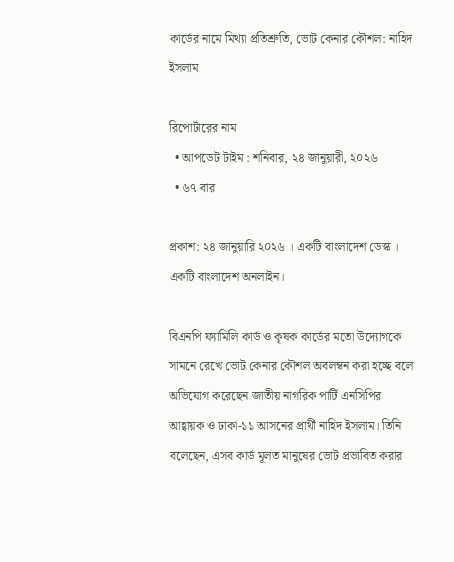কার্ডের নামে মিথ্যা প্রতিশ্রুতি, ভোট কেনার কৌশল: নাহিদ ইসলাম

রিপোর্টারের নাম
  • আপডেট টাইম : শনিবার, ২৪ জানুয়ারী, ২০২৬
  • ৬৭ বার

প্রকাশ: ২৪ জানুয়ারি ২০২৬ । একটি বাংলাদেশ ডেস্ক । একটি বাংলাদেশ অনলাইন।

বিএনপি ফ্যামিলি কার্ড ও কৃষক কার্ডের মতো উদ্যোগকে সামনে রেখে ভোট কেনার কৌশল অবলম্বন করা হচ্ছে বলে অভিযোগ করেছেন জাতীয় নাগরিক পার্টি এনসিপির আহ্বায়ক ও ঢাকা-১১ আসনের প্রার্থী নাহিদ ইসলাম। তিনি বলেছেন, এসব কার্ড মূলত মানুষের ভোট প্রভাবিত করার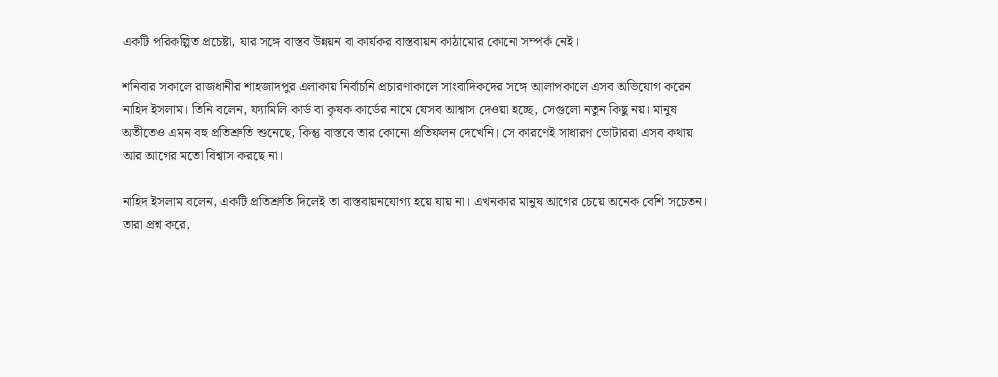একটি পরিকল্পিত প্রচেষ্টা, যার সঙ্গে বাস্তব উন্নয়ন বা কার্যকর বাস্তবায়ন কাঠামোর কোনো সম্পর্ক নেই।

শনিবার সকালে রাজধানীর শাহজাদপুর এলাকায় নির্বাচনি প্রচারণাকালে সাংবাদিকদের সঙ্গে আলাপকালে এসব অভিযোগ করেন নাহিদ ইসলাম। তিনি বলেন, ফ্যামিলি কার্ড বা কৃষক কার্ডের নামে যেসব আশ্বাস দেওয়া হচ্ছে, সেগুলো নতুন কিছু নয়। মানুষ অতীতেও এমন বহু প্রতিশ্রুতি শুনেছে, কিন্তু বাস্তবে তার কোনো প্রতিফলন দেখেনি। সে কারণেই সাধারণ ভোটাররা এসব কথায় আর আগের মতো বিশ্বাস করছে না।

নাহিদ ইসলাম বলেন, একটি প্রতিশ্রুতি দিলেই তা বাস্তবায়নযোগ্য হয়ে যায় না। এখনকার মানুষ আগের চেয়ে অনেক বেশি সচেতন। তারা প্রশ্ন করে,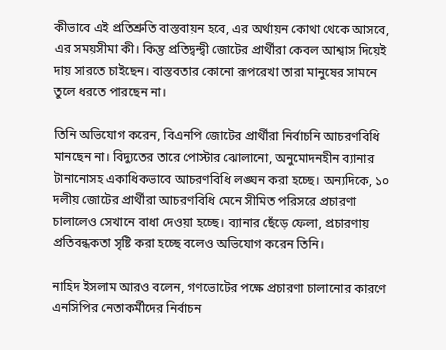কীভাবে এই প্রতিশ্রুতি বাস্তবায়ন হবে, এর অর্থায়ন কোথা থেকে আসবে, এর সময়সীমা কী। কিন্তু প্রতিদ্বন্দ্বী জোটের প্রার্থীরা কেবল আশ্বাস দিয়েই দায় সারতে চাইছেন। বাস্তবতার কোনো রূপরেখা তারা মানুষের সামনে তুলে ধরতে পারছেন না।

তিনি অভিযোগ করেন, বিএনপি জোটের প্রার্থীরা নির্বাচনি আচরণবিধি মানছেন না। বিদ্যুতের তারে পোস্টার ঝোলানো, অনুমোদনহীন ব্যানার টানানোসহ একাধিকভাবে আচরণবিধি লঙ্ঘন করা হচ্ছে। অন্যদিকে, ১০ দলীয় জোটের প্রার্থীরা আচরণবিধি মেনে সীমিত পরিসরে প্রচারণা চালালেও সেখানে বাধা দেওয়া হচ্ছে। ব্যানার ছেঁড়ে ফেলা, প্রচারণায় প্রতিবন্ধকতা সৃষ্টি করা হচ্ছে বলেও অভিযোগ করেন তিনি।

নাহিদ ইসলাম আরও বলেন, গণভোটের পক্ষে প্রচারণা চালানোর কারণে এনসিপির নেতাকর্মীদের নির্বাচন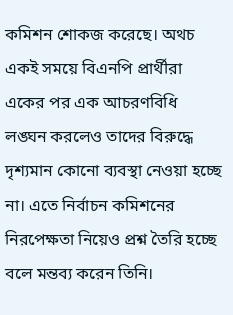কমিশন শোকজ করেছে। অথচ একই সময়ে বিএনপি প্রার্থীরা একের পর এক আচরণবিধি লঙ্ঘন করলেও তাদের বিরুদ্ধে দৃশ্যমান কোনো ব্যবস্থা নেওয়া হচ্ছে না। এতে নির্বাচন কমিশনের নিরপেক্ষতা নিয়েও প্রশ্ন তৈরি হচ্ছে বলে মন্তব্য করেন তিনি।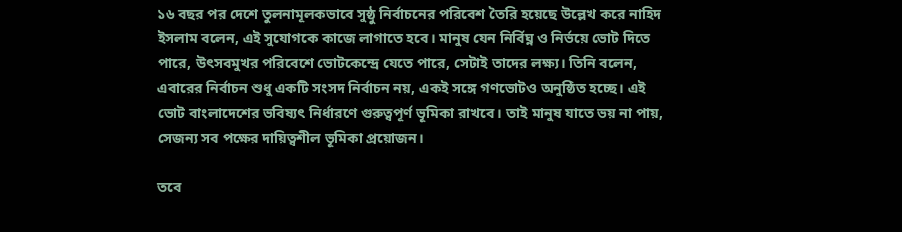১৬ বছর পর দেশে তুলনামূলকভাবে সুষ্ঠু নির্বাচনের পরিবেশ তৈরি হয়েছে উল্লেখ করে নাহিদ ইসলাম বলেন, এই সুযোগকে কাজে লাগাতে হবে। মানুষ যেন নির্বিঘ্ন ও নির্ভয়ে ভোট দিতে পারে, উৎসবমুখর পরিবেশে ভোটকেন্দ্রে যেতে পারে, সেটাই তাদের লক্ষ্য। তিনি বলেন, এবারের নির্বাচন শুধু একটি সংসদ নির্বাচন নয়, একই সঙ্গে গণভোটও অনুষ্ঠিত হচ্ছে। এই ভোট বাংলাদেশের ভবিষ্যৎ নির্ধারণে গুরুত্বপূর্ণ ভূমিকা রাখবে। তাই মানুষ যাতে ভয় না পায়, সেজন্য সব পক্ষের দায়িত্বশীল ভূমিকা প্রয়োজন।

তবে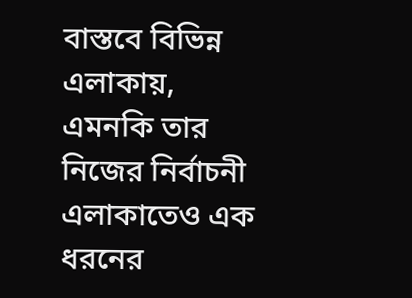বাস্তবে বিভিন্ন এলাকায়, এমনকি তার নিজের নির্বাচনী এলাকাতেও এক ধরনের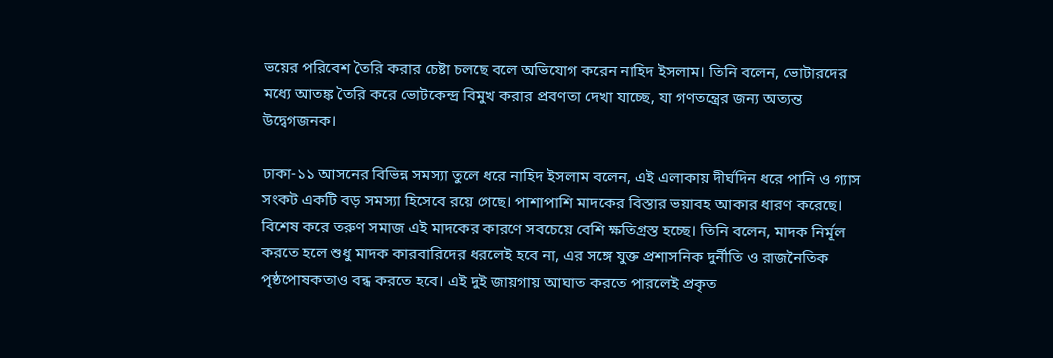ভয়ের পরিবেশ তৈরি করার চেষ্টা চলছে বলে অভিযোগ করেন নাহিদ ইসলাম। তিনি বলেন, ভোটারদের মধ্যে আতঙ্ক তৈরি করে ভোটকেন্দ্র বিমুখ করার প্রবণতা দেখা যাচ্ছে, যা গণতন্ত্রের জন্য অত্যন্ত উদ্বেগজনক।

ঢাকা-১১ আসনের বিভিন্ন সমস্যা তুলে ধরে নাহিদ ইসলাম বলেন, এই এলাকায় দীর্ঘদিন ধরে পানি ও গ্যাস সংকট একটি বড় সমস্যা হিসেবে রয়ে গেছে। পাশাপাশি মাদকের বিস্তার ভয়াবহ আকার ধারণ করেছে। বিশেষ করে তরুণ সমাজ এই মাদকের কারণে সবচেয়ে বেশি ক্ষতিগ্রস্ত হচ্ছে। তিনি বলেন, মাদক নির্মূল করতে হলে শুধু মাদক কারবারিদের ধরলেই হবে না, এর সঙ্গে যুক্ত প্রশাসনিক দুর্নীতি ও রাজনৈতিক পৃষ্ঠপোষকতাও বন্ধ করতে হবে। এই দুই জায়গায় আঘাত করতে পারলেই প্রকৃত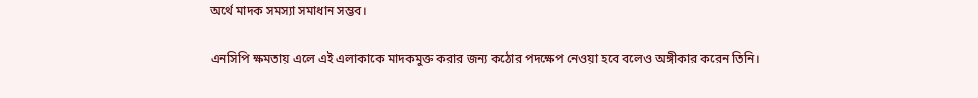অর্থে মাদক সমস্যা সমাধান সম্ভব।

এনসিপি ক্ষমতায় এলে এই এলাকাকে মাদকমুক্ত করার জন্য কঠোর পদক্ষেপ নেওয়া হবে বলেও অঙ্গীকার করেন তিনি।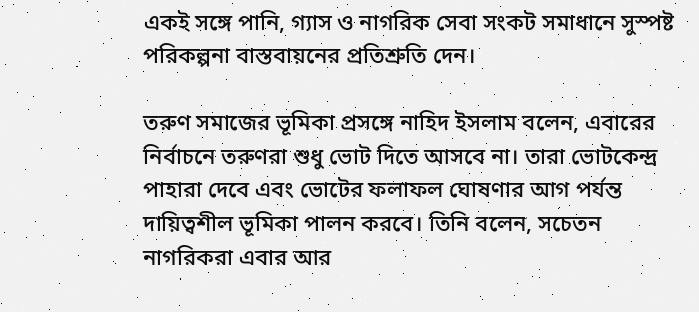একই সঙ্গে পানি, গ্যাস ও নাগরিক সেবা সংকট সমাধানে সুস্পষ্ট পরিকল্পনা বাস্তবায়নের প্রতিশ্রুতি দেন।

তরুণ সমাজের ভূমিকা প্রসঙ্গে নাহিদ ইসলাম বলেন, এবারের নির্বাচনে তরুণরা শুধু ভোট দিতে আসবে না। তারা ভোটকেন্দ্র পাহারা দেবে এবং ভোটের ফলাফল ঘোষণার আগ পর্যন্ত দায়িত্বশীল ভূমিকা পালন করবে। তিনি বলেন, সচেতন নাগরিকরা এবার আর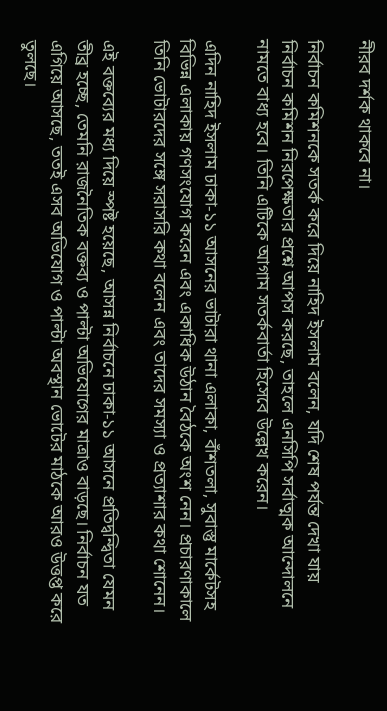নীরব দর্শক থাকবে না।

নির্বাচন কমিশনকে সতর্ক করে দিয়ে নাহিদ ইসলাম বলেন, যদি শেষ পর্যন্ত দেখা যায় নির্বাচন কমিশন নিরপেক্ষতার প্রশ্নে আপস করছে, তাহলে এনসিপি সর্বাত্মক আন্দোলনে নামতে বাধ্য হবে। তিনি এটিকে আগাম সতর্কবার্তা হিসেবে উল্লেখ করেন।

এদিন নাহিদ ইসলাম ঢাকা-১১ আসনের ভাটারা থানা এলাকা, বাঁশতলা, সুবাস্তু মার্কেটসহ বিভিন্ন এলাকায় গণসংযোগ করেন এবং একাধিক উঠান বৈঠকে অংশ নেন। প্রচারণাকালে তিনি ভোটারদের সঙ্গে সরাসরি কথা বলেন এবং তাদের সমস্যা ও প্রত্যাশার কথা শোনেন।

এই বক্তব্যের মধ্য দিয়ে স্পষ্ট হয়েছে, আসন্ন নির্বাচনে ঢাকা-১১ আসনে প্রতিদ্বন্দ্বিতা যেমন তীব্র হচ্ছে, তেমনি রাজনৈতিক বক্তব্য ও পাল্টা অভিযোগের মাত্রাও বাড়ছে। নির্বাচন যত এগিয়ে আসছে, ততই এসব অভিযোগ ও পাল্টা অবস্থান ভোটের মাঠকে আরও উত্তপ্ত করে তুলছে।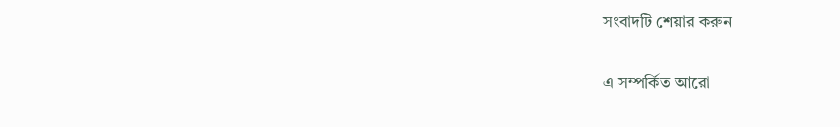সংবাদটি শেয়ার করুন

এ সম্পর্কিত আরো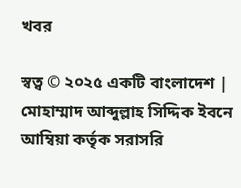খবর

স্বত্ব © ২০২৫ একটি বাংলাদেশ | মোহাম্মাদ আব্দুল্লাহ সিদ্দিক ইবনে আম্বিয়া কর্তৃক সরাসরি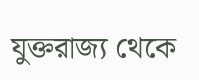যুক্তরাজ্য থেকে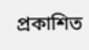প্রকাশিত